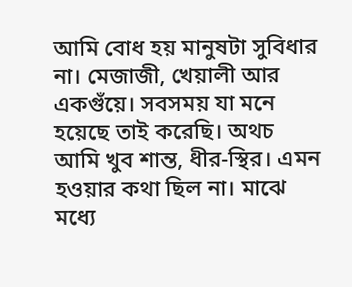আমি বোধ হয় মানুষটা সুবিধার না। মেজাজী, খেয়ালী আর একগুঁয়ে। সবসময় যা মনে হয়েছে তাই করেছি। অথচ আমি খুব শান্ত, ধীর-স্থির। এমন হওয়ার কথা ছিল না। মাঝে মধ্যে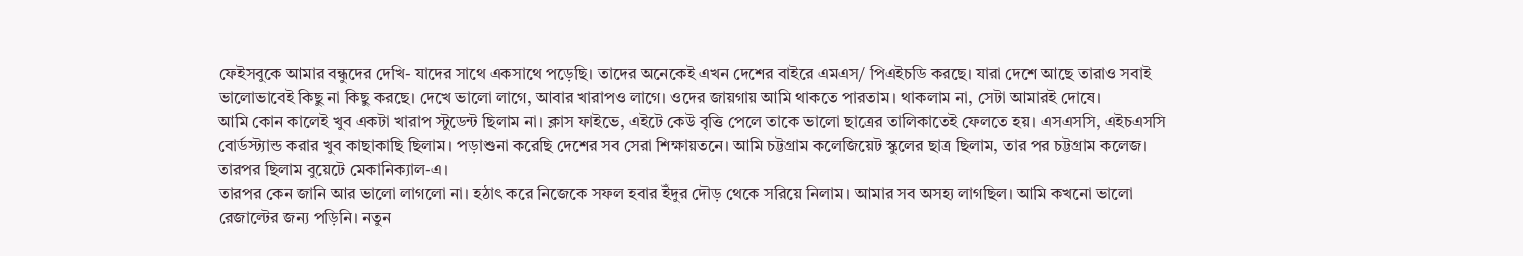ফেইসবুকে আমার বন্ধুদের দেখি- যাদের সাথে একসাথে পড়েছি। তাদের অনেকেই এখন দেশের বাইরে এমএস/ পিএইচডি করছে। যারা দেশে আছে তারাও সবাই ভালোভাবেই কিছু না কিছু করছে। দেখে ভালো লাগে, আবার খারাপও লাগে। ওদের জায়গায় আমি থাকতে পারতাম। থাকলাম না, সেটা আমারই দোষে।
আমি কোন কালেই খুব একটা খারাপ স্টুডেন্ট ছিলাম না। ক্লাস ফাইভে, এইটে কেউ বৃত্তি পেলে তাকে ভালো ছাত্রের তালিকাতেই ফেলতে হয়। এসএসসি, এইচএসসি বোর্ডস্ট্যান্ড করার খুব কাছাকাছি ছিলাম। পড়াশুনা করেছি দেশের সব সেরা শিক্ষায়তনে। আমি চট্টগ্রাম কলেজিয়েট স্কুলের ছাত্র ছিলাম, তার পর চট্টগ্রাম কলেজ। তারপর ছিলাম বুয়েটে মেকানিক্যাল-এ।
তারপর কেন জানি আর ভালো লাগলো না। হঠাৎ করে নিজেকে সফল হবার ইঁদুর দৌড় থেকে সরিয়ে নিলাম। আমার সব অসহ্য লাগছিল। আমি কখনো ভালো রেজাল্টের জন্য পড়িনি। নতুন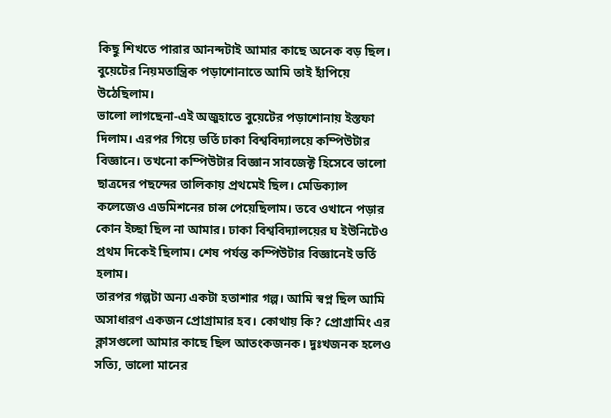কিছু শিখতে পারার আনন্দটাই আমার কাছে অনেক বড় ছিল। বুয়েটের নিয়মতান্ত্রিক পড়াশোনাতে আমি তাই হাঁপিয়ে উঠেছিলাম।
ভালো লাগছেনা-এই অজুহাতে বুয়েটের পড়াশোনায় ইস্তফা দিলাম। এরপর গিয়ে ভর্তি ঢাকা বিশ্ববিদ্যালয়ে কম্পিউটার বিজ্ঞানে। তখনো কম্পিউটার বিজ্ঞান সাবজেক্ট হিসেবে ভালো ছাত্রদের পছন্দের তালিকায় প্রথমেই ছিল। মেডিক্যাল কলেজেও এডমিশনের চান্স পেয়েছিলাম। তবে ওখানে পড়ার কোন ইচ্ছা ছিল না আমার। ঢাকা বিশ্ববিদ্যালয়ের ঘ ইউনিটেও প্রথম দিকেই ছিলাম। শেষ পর্যন্ত কম্পিউটার বিজ্ঞানেই ভর্তি হলাম।
তারপর গল্পটা অন্য একটা হতাশার গল্প। আমি স্বপ্ন ছিল আমি অসাধারণ একজন প্রোগ্রামার হব। কোথায় কি? প্রোগ্রামিং এর ক্লাসগুলো আমার কাছে ছিল আতংকজনক। দুঃখজনক হলেও সত্যি, ভালো মানের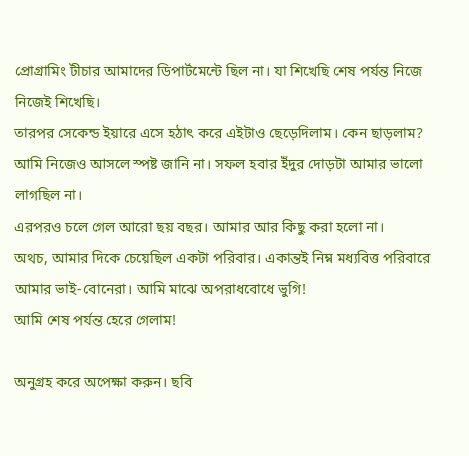প্রোগ্রামিং টীচার আমাদের ডিপার্টমেন্টে ছিল না। যা শিখেছি শেষ পর্যন্ত নিজে নিজেই শিখেছি।
তারপর সেকেন্ড ইয়ারে এসে হঠাৎ করে এইটাও ছেড়েদিলাম। কেন ছাড়লাম? আমি নিজেও আসলে স্পষ্ট জানি না। সফল হবার ইঁদুর দোড়টা আমার ভালো লাগছিল না।
এরপরও চলে গেল আরো ছয় বছর। আমার আর কিছু করা হলো না।
অথচ, আমার দিকে চেয়েছিল একটা পরিবার। একান্তই নিম্ন মধ্যবিত্ত পরিবারে আমার ভাই-বোনেরা। আমি মাঝে অপরাধবোধে ভুগি!
আমি শেষ পর্যন্ত হেরে গেলাম!

অনুগ্রহ করে অপেক্ষা করুন। ছবি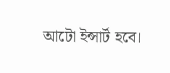আটো ইন্সার্ট হবে।